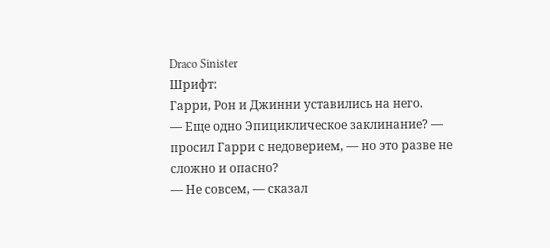Draco Sinister
Шрифт:
Гарри, Рон и Джинни уставились на него.
— Еще одно Эпициклическое заклинание? — просил Гарри с недоверием, — но это разве не сложно и опасно?
— Не совсем, — сказал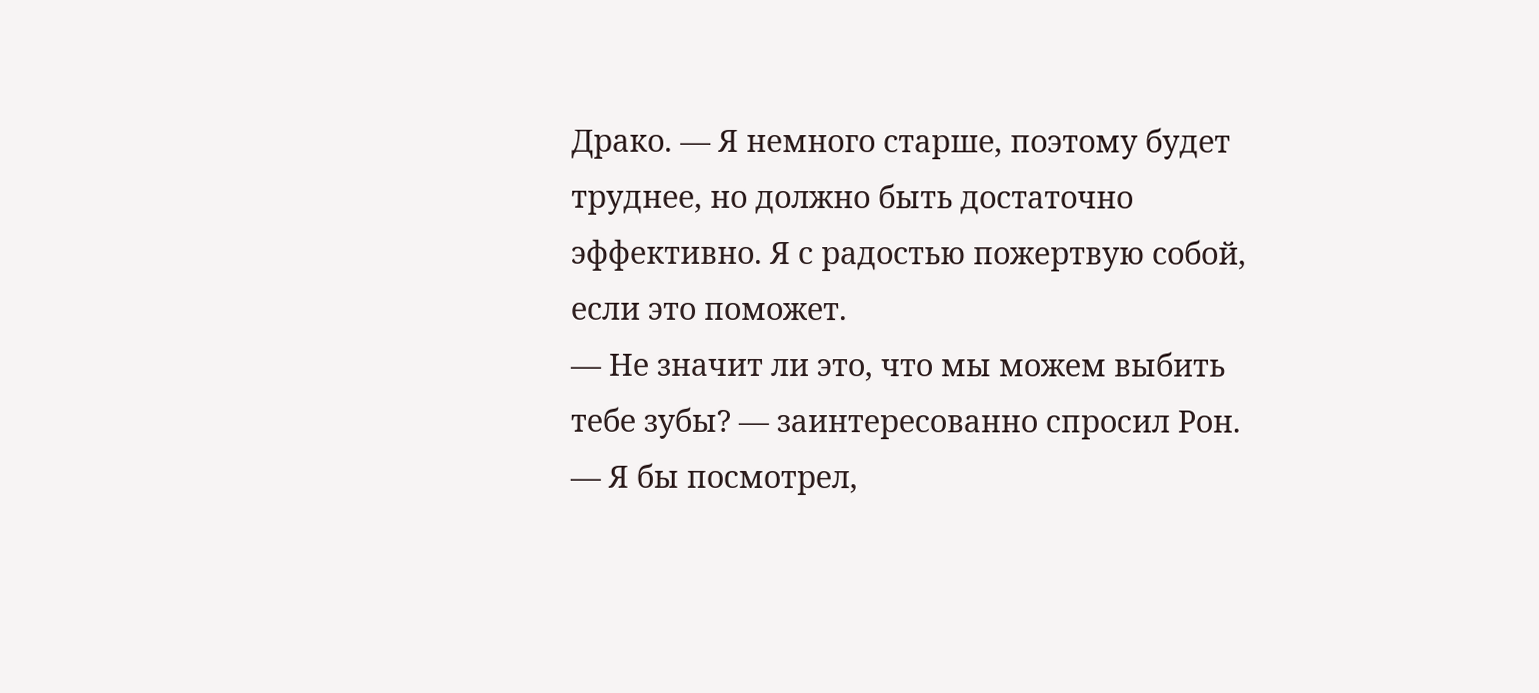Драко. — Я немного старше, поэтому будет труднее, но должно быть достаточно эффективно. Я с радостью пожертвую собой, если это поможет.
— Не значит ли это, что мы можем выбить тебе зубы? — заинтересованно спросил Рон.
— Я бы посмотрел,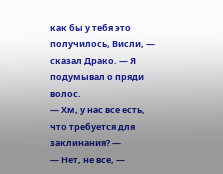как бы у тебя это получилось, Висли, — сказал Драко. — Я подумывал о пряди волос.
— Хм, у нас все есть, что требуется для заклинания? —
— Нет, не все, —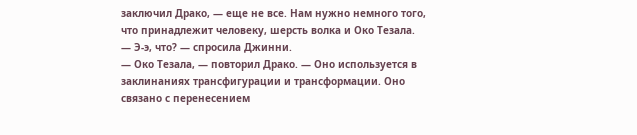заключил Драко, — еще не все. Нам нужно немного того, что принадлежит человеку, шерсть волка и Око Тезала.
— Э-э, что? — спросила Джинни.
— Око Тезала, — повторил Драко. — Оно используется в заклинаниях трансфигурации и трансформации. Оно связано с перенесением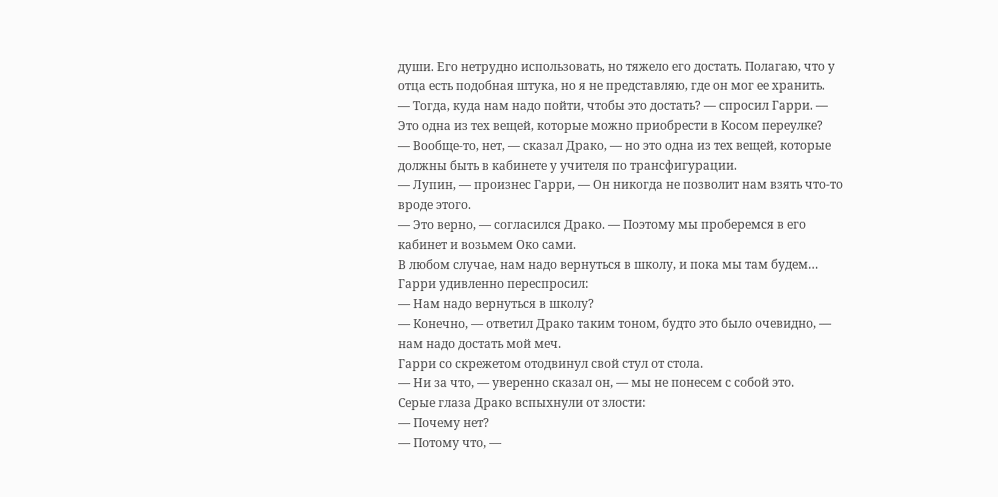души. Его нетрудно использовать, но тяжело его достать. Полагаю, что у отца есть подобная штука, но я не представляю, где он мог ее хранить.
— Тогда, куда нам надо пойти, чтобы это достать? — спросил Гарри. — Это одна из тех вещей, которые можно приобрести в Косом переулке?
— Вообще-то, нет, — сказал Драко, — но это одна из тех вещей, которые должны быть в кабинете у учителя по трансфигурации.
— Лупин, — произнес Гарри, — Он никогда не позволит нам взять что-то вроде этого.
— Это верно, — согласился Драко. — Поэтому мы проберемся в его кабинет и возьмем Око сами.
В любом случае, нам надо вернуться в школу, и пока мы там будем…
Гарри удивленно переспросил:
— Нам надо вернуться в школу?
— Конечно, — ответил Драко таким тоном, будто это было очевидно, — нам надо достать мой меч.
Гарри со скрежетом отодвинул свой стул от стола.
— Ни за что, — уверенно сказал он, — мы не понесем с собой это.
Серые глаза Драко вспыхнули от злости:
— Почему нет?
— Потому что, —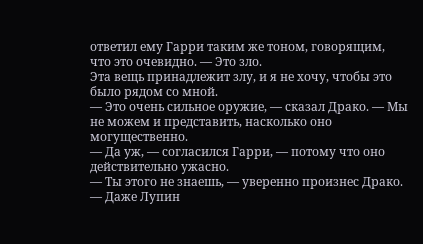ответил ему Гарри таким же тоном, говорящим, что это очевидно. — Это зло.
Эта вещь принадлежит злу, и я не хочу, чтобы это было рядом со мной.
— Это очень сильное оружие, — сказал Драко. — Мы не можем и представить, насколько оно могущественно.
— Да уж, — согласился Гарри, — потому что оно действительно ужасно.
— Ты этого не знаешь, — уверенно произнес Драко. — Даже Лупин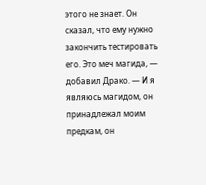этого не знает. Он сказал, что ему нужно закончить тестировать его. Это меч магида, — добавил Драко. — И я являюсь магидом, он принадлежал моим предкам, он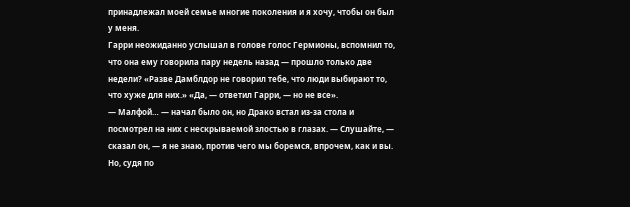принадлежал моей семье многие поколения и я хочу, чтобы он был у меня.
Гарри неожиданно услышал в голове голос Гермионы, вспомнил то, что она ему говорила пару недель назад — прошло только две недели? «Разве Дамблдор не говорил тебе, что люди выбирают то, что хуже для них.» «Да, — ответил Гарри, — но не все».
— Малфой… — начал было он, но Драко встал из-за стола и посмотрел на них с нескрываемой злостью в глазах. — Слушайте, — сказал он, — я не знаю, против чего мы боремся, впрочем, как и вы. Но, судя по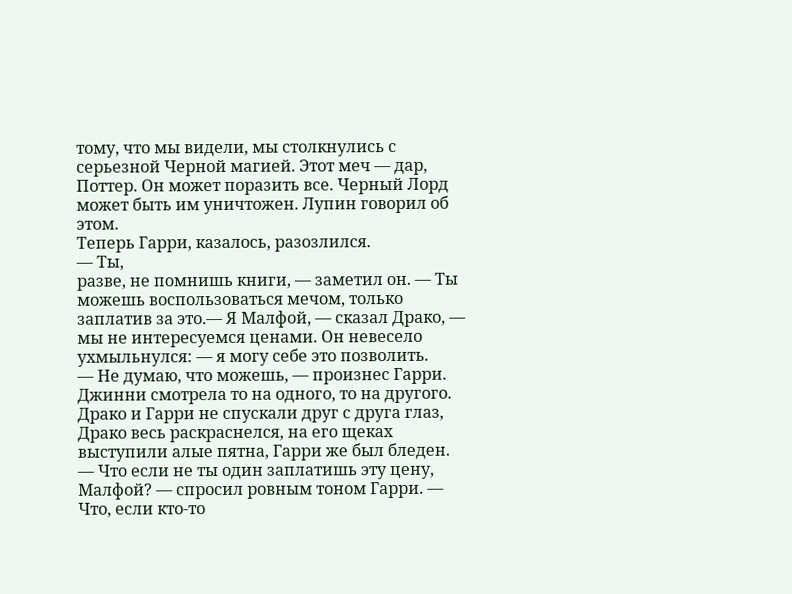тому, что мы видели, мы столкнулись с серьезной Черной магией. Этот меч — дар, Поттер. Он может поразить все. Черный Лорд может быть им уничтожен. Лупин говорил об этом.
Теперь Гарри, казалось, разозлился.
— Ты,
разве, не помнишь книги, — заметил он. — Ты можешь воспользоваться мечом, только заплатив за это.— Я Малфой, — сказал Драко, — мы не интересуемся ценами. Он невесело ухмыльнулся: — я могу себе это позволить.
— Не думаю, что можешь, — произнес Гарри.
Джинни смотрела то на одного, то на другого. Драко и Гарри не спускали друг с друга глаз, Драко весь раскраснелся, на его щеках выступили алые пятна, Гарри же был бледен.
— Что если не ты один заплатишь эту цену, Малфой? — спросил ровным тоном Гарри. — Что, если кто-то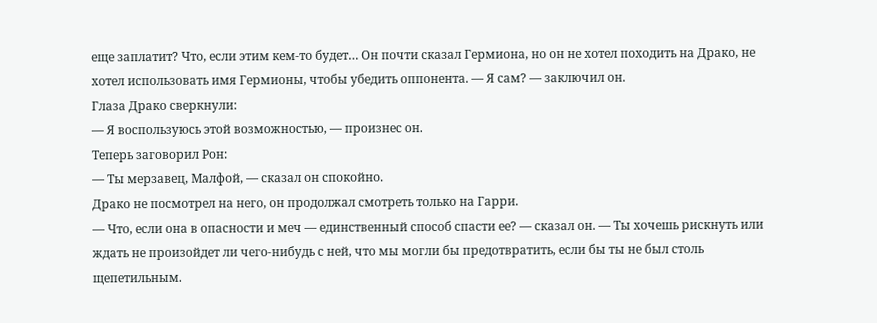еще заплатит? Что, если этим кем-то будет… Он почти сказал Гермиона, но он не хотел походить на Драко, не хотел использовать имя Гермионы, чтобы убедить оппонента. — Я сам? — заключил он.
Глаза Драко сверкнули:
— Я воспользуюсь этой возможностью, — произнес он.
Теперь заговорил Рон:
— Ты мерзавец, Малфой, — сказал он спокойно.
Драко не посмотрел на него, он продолжал смотреть только на Гарри.
— Что, если она в опасности и меч — единственный способ спасти ее? — сказал он. — Ты хочешь рискнуть или ждать не произойдет ли чего-нибудь с ней, что мы могли бы предотвратить, если бы ты не был столь щепетильным.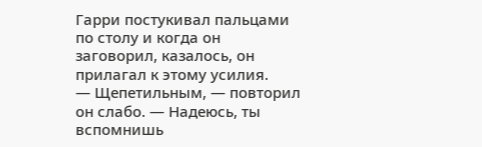Гарри постукивал пальцами по столу и когда он заговорил, казалось, он прилагал к этому усилия.
— Щепетильным, — повторил он слабо. — Надеюсь, ты вспомнишь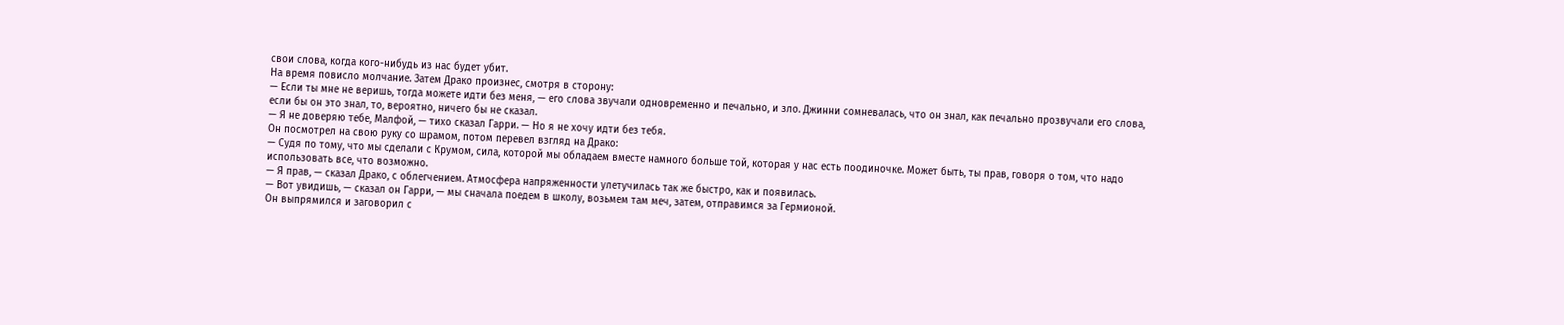свои слова, когда кого-нибудь из нас будет убит.
На время повисло молчание. Затем Драко произнес, смотря в сторону:
— Если ты мне не веришь, тогда можете идти без меня, — его слова звучали одновременно и печально, и зло. Джинни сомневалась, что он знал, как печально прозвучали его слова, если бы он это знал, то, вероятно, ничего бы не сказал.
— Я не доверяю тебе, Малфой, — тихо сказал Гарри. — Но я не хочу идти без тебя.
Он посмотрел на свою руку со шрамом, потом перевел взгляд на Драко:
— Судя по тому, что мы сделали с Крумом, сила, которой мы обладаем вместе намного больше той, которая у нас есть поодиночке. Может быть, ты прав, говоря о том, что надо использовать все, что возможно.
— Я прав, — сказал Драко, с облегчением. Атмосфера напряженности улетучилась так же быстро, как и появилась.
— Вот увидишь, — сказал он Гарри, — мы сначала поедем в школу, возьмем там меч, затем, отправимся за Гермионой.
Он выпрямился и заговорил с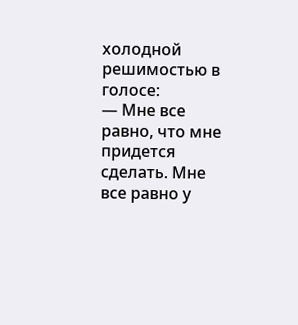холодной решимостью в голосе:
— Мне все равно, что мне придется сделать. Мне все равно у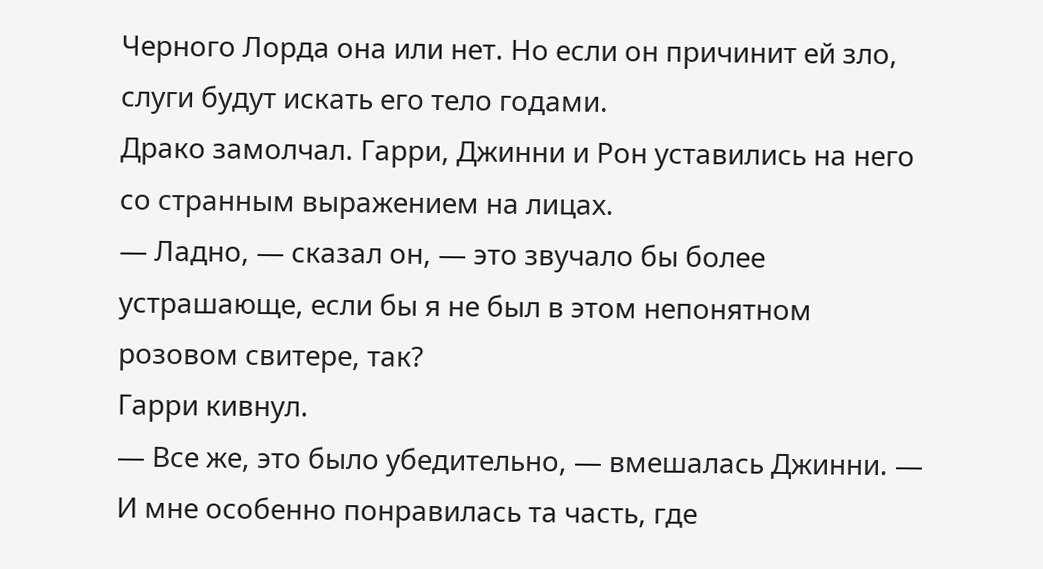Черного Лорда она или нет. Но если он причинит ей зло, слуги будут искать его тело годами.
Драко замолчал. Гарри, Джинни и Рон уставились на него со странным выражением на лицах.
— Ладно, — сказал он, — это звучало бы более устрашающе, если бы я не был в этом непонятном розовом свитере, так?
Гарри кивнул.
— Все же, это было убедительно, — вмешалась Джинни. — И мне особенно понравилась та часть, где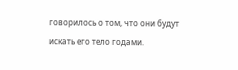говорилось о том, что они будут искать его тело годами.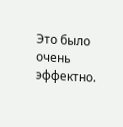Это было очень эффектно.